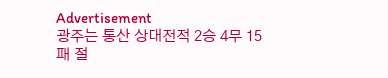Advertisement
광주는 통산 상대전적 2승 4무 15패 절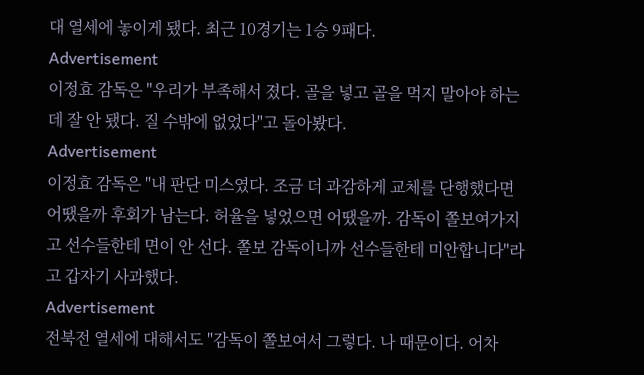대 열세에 놓이게 됐다. 최근 10경기는 1승 9패다.
Advertisement
이정효 감독은 "우리가 부족해서 졌다. 골을 넣고 골을 먹지 말아야 하는데 잘 안 됐다. 질 수밖에 없었다"고 돌아봤다.
Advertisement
이정효 감독은 "내 판단 미스였다. 조금 더 과감하게 교체를 단행했다면 어땠을까 후회가 남는다. 허율을 넣었으면 어땠을까. 감독이 쫄보여가지고 선수들한테 면이 안 선다. 쫄보 감독이니까 선수들한테 미안합니다"라고 갑자기 사과했다.
Advertisement
전북전 열세에 대해서도 "감독이 쫄보여서 그렇다. 나 때문이다. 어차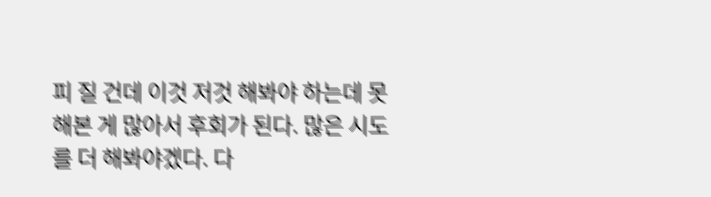피 질 건데 이것 저것 해봐야 하는데 못 해본 게 많아서 후회가 된다. 많은 시도를 더 해봐야겠다. 다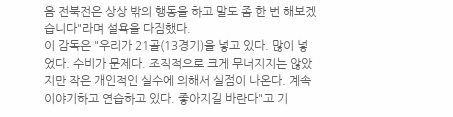음 전북전은 상상 밖의 행동을 하고 말도 좀 한 번 해보겠습니다"라며 설욕을 다짐했다.
이 감독은 "우리가 21골(13경기)을 넣고 있다. 많이 넣었다. 수비가 문제다. 조직적으로 크게 무너지지는 않았지만 작은 개인적인 실수에 의해서 실점이 나온다. 계속 이야기하고 연습하고 있다. 좋아지길 바란다"고 기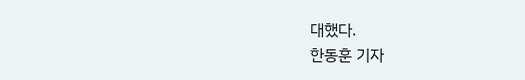대했다.
한동훈 기자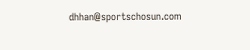dhhan@sportschosun.com